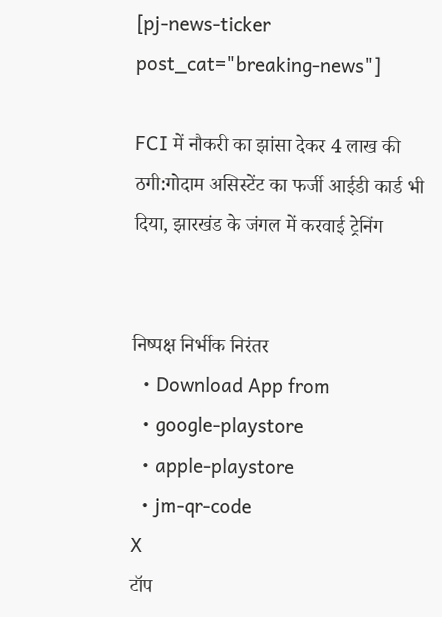[pj-news-ticker post_cat="breaking-news"]

FCI में नौकरी का झांसा देकर 4 लाख की ठगी:गोदाम असिस्टेंट का फर्जी आईडी कार्ड भी दिया, झारखंड के जंगल में करवाई ट्रेनिंग


निष्पक्ष निर्भीक निरंतर
  • Download App from
  • google-playstore
  • apple-playstore
  • jm-qr-code
X
टॉप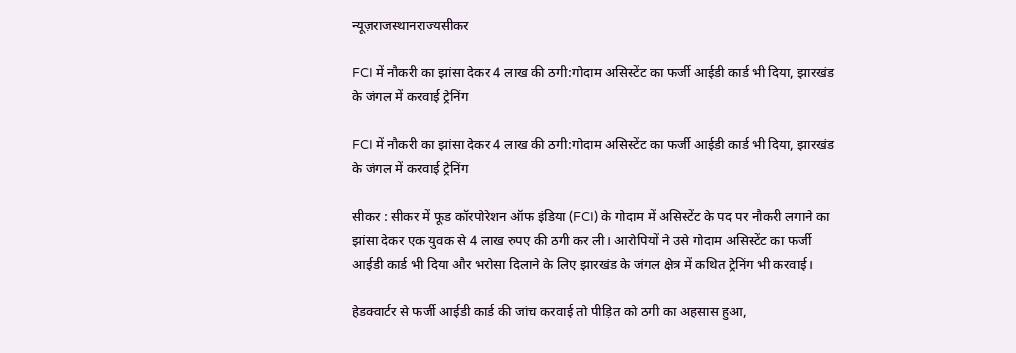न्यूज़राजस्थानराज्यसीकर

FCI में नौकरी का झांसा देकर 4 लाख की ठगी:गोदाम असिस्टेंट का फर्जी आईडी कार्ड भी दिया, झारखंड के जंगल में करवाई ट्रेनिंग

FCI में नौकरी का झांसा देकर 4 लाख की ठगी:गोदाम असिस्टेंट का फर्जी आईडी कार्ड भी दिया, झारखंड के जंगल में करवाई ट्रेनिंग

सीकर : सीकर में फूड कॉरपोरेशन ऑफ इंडिया (FCI) के गोदाम में असिस्टेंट के पद पर नौकरी लगाने का झांसा देकर एक युवक से 4 लाख रुपए की ठगी कर ली। आरोपियों ने उसे गोदाम असिस्टेंट का फर्जी आईडी कार्ड भी दिया और भरोसा दिलाने के लिए झारखंड के जंगल क्षेत्र में कथित ट्रेनिंग भी करवाई।

हेडक्वार्टर से फर्जी आईडी कार्ड की जांच करवाई तो पीड़ित को ठगी का अहसास हुआ,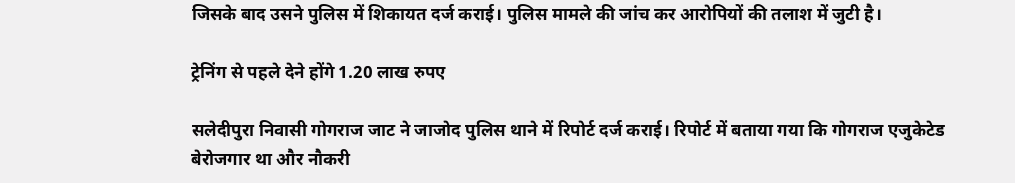जिसके बाद उसने पुलिस में शिकायत दर्ज कराई। पुलिस मामले की जांच कर आरोपियों की तलाश में जुटी है।

ट्रेनिंग से पहले देने होंगे 1.20 लाख रुपए

सलेदीपुरा निवासी गोगराज जाट ने जाजोद पुलिस थाने में रिपोर्ट दर्ज कराई। रिपोर्ट में बताया गया कि गोगराज एजुकेटेड बेरोजगार था और नौकरी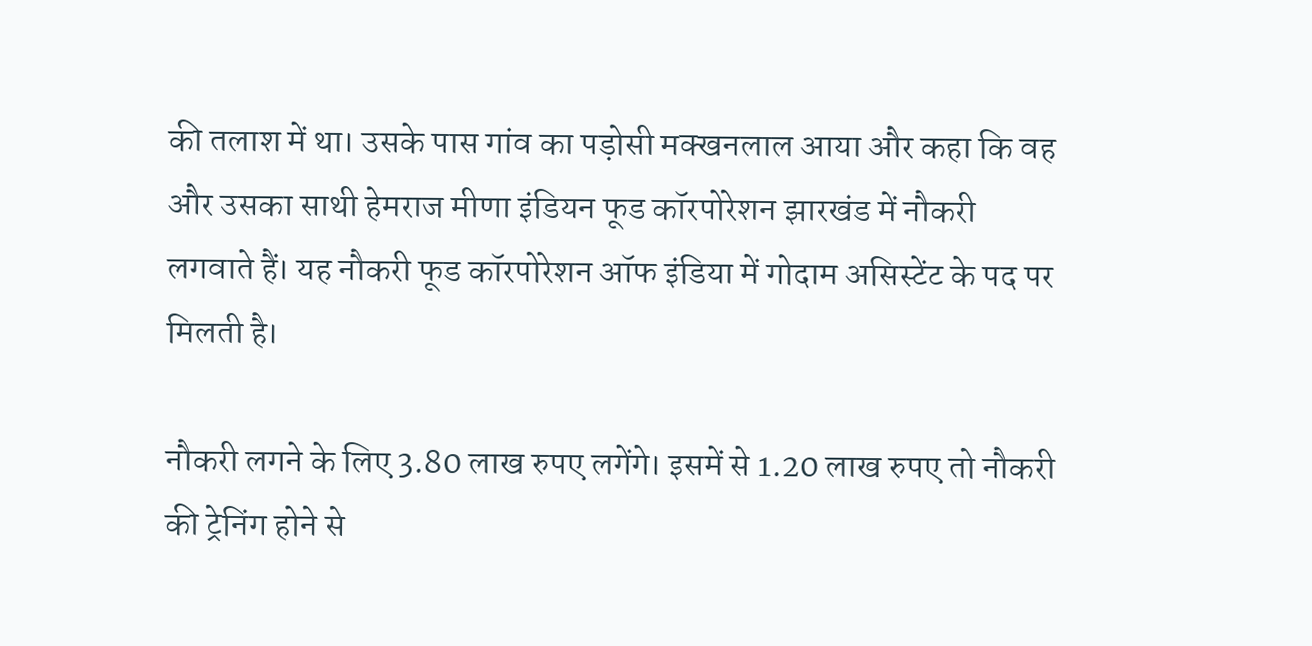की तलाश में था। उसके पास गांव का पड़ोसी मक्खनलाल आया और कहा कि वह और उसका साथी हेमराज मीणा इंडियन फूड कॉरपोरेशन झारखंड में नौकरी लगवाते हैं। यह नौकरी फूड कॉरपोरेशन ऑफ इंडिया में गोदाम असिस्टेंट के पद पर मिलती है।

नौकरी लगने के लिए 3.80 लाख रुपए लगेंगे। इसमें से 1.20 लाख रुपए तो नौकरी की ट्रेनिंग होने से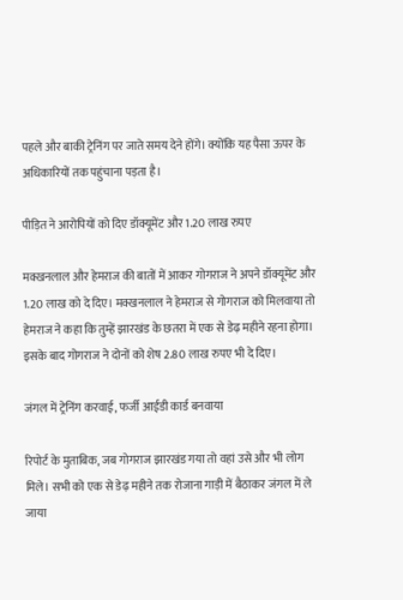पहले और बाकी ट्रेनिंग पर जाते समय देने होंगे। क्योंकि यह पैसा ऊपर के अधिकारियों तक पहुंचाना पड़ता है।

पीड़ित ने आरोपियों को दिए डॉक्यूमेंट और 1.20 लाख रुपए

मक्खनलाल और हेमराज की बातों में आकर गोगराज ने अपने डॉक्यूमेंट और 1.20 लाख को दे दिए। मक्खनलाल ने हेमराज से गोगराज को मिलवाया तो हेमराज ने कहा कि तुम्हें झारखंड के छतरा में एक से डेढ़ महीने रहना होगा। इसके बाद गोगराज ने दोनों को शेष 2.80 लाख रुपए भी दे दिए।

जंगल में ट्रेनिंग करवाई, फर्जी आईडी कार्ड बनवाया

रिपोर्ट के मुताबिक, जब गोगराज झारखंड गया तो वहां उसे और भी लोग मिले। सभी को एक से डेढ़ महीने तक रोजाना गाड़ी में बैठाकर जंगल में ले जाया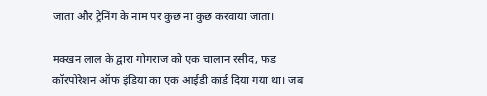जाता और ट्रेनिंग के नाम पर कुछ ना कुछ करवाया जाता।

मक्खन लाल के द्वारा गोगराज को एक चालान रसीद, फड कॉरपोरेशन ऑफ इंडिया का एक आईडी कार्ड दिया गया था। जब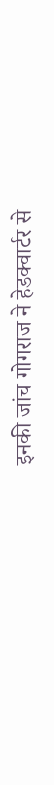इनकी जांच गोगराज ने हेडक्वार्टर से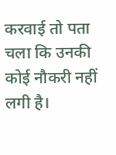करवाई तो पता चला कि उनकी कोई नौकरी नहीं लगी है।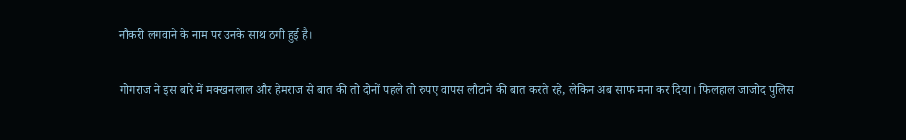नौकरी लगवाने के नाम पर उनके साथ ठगी हुई है।

गोगराज ने इस बारे में मक्खनलाल और हेमराज से बात की तो दोनों पहले तो रुपए वापस लौटाने की बात करते रहे, लेकिन अब साफ मना कर दिया। फिलहाल जाजोद पुलिस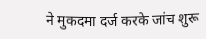ने मुकदमा दर्ज करके जांच शुरू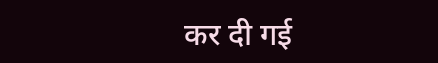कर दी गई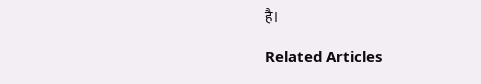है।

Related Articles